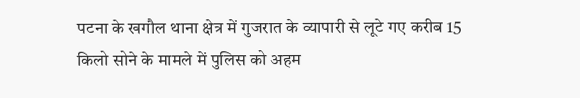पटना के खगौल थाना क्षेत्र में गुजरात के व्यापारी से लूटे गए करीब 15 किलो सोने के मामले में पुलिस को अहम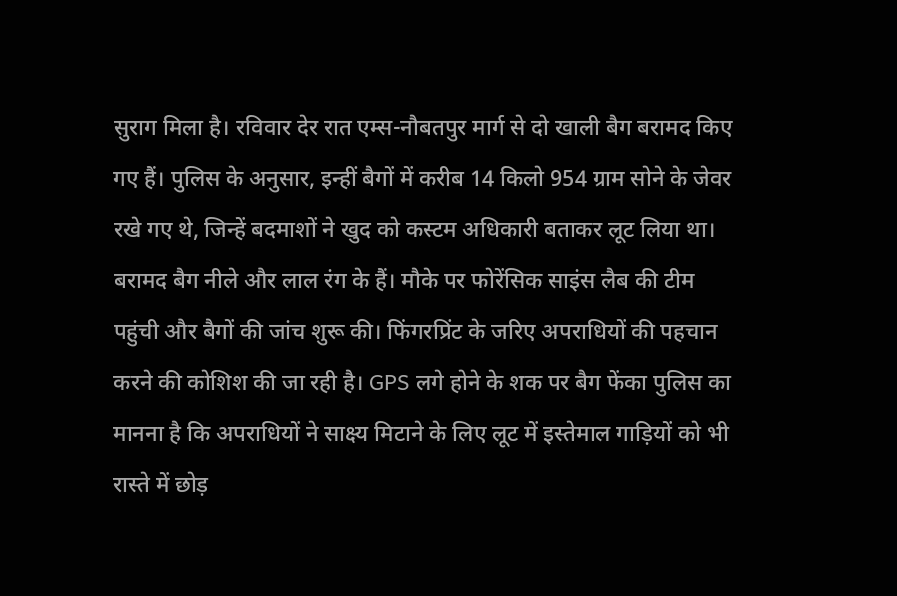सुराग मिला है। रविवार देर रात एम्स-नौबतपुर मार्ग से दो खाली बैग बरामद किए गए हैं। पुलिस के अनुसार, इन्हीं बैगों में करीब 14 किलो 954 ग्राम सोने के जेवर रखे गए थे, जिन्हें बदमाशों ने खुद को कस्टम अधिकारी बताकर लूट लिया था। बरामद बैग नीले और लाल रंग के हैं। मौके पर फोरेंसिक साइंस लैब की टीम पहुंची और बैगों की जांच शुरू की। फिंगरप्रिंट के जरिए अपराधियों की पहचान करने की कोशिश की जा रही है। GPS लगे होने के शक पर बैग फेंका पुलिस का मानना है कि अपराधियों ने साक्ष्य मिटाने के लिए लूट में इस्तेमाल गाड़ियों को भी रास्ते में छोड़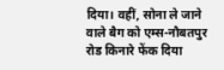दिया। वहीं, सोना ले जाने वाले बैग को एम्स-नौबतपुर रोड किनारे फेंक दिया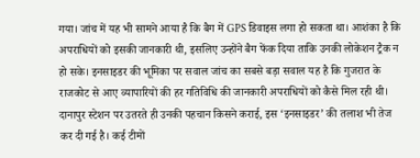गया। जांच में यह भी सामने आया है कि बैग में GPS डिवाइस लगा हो सकता था। आशंका है कि अपराधियों को इसकी जानकारी थी, इसलिए उन्होंने बैग फेंक दिया ताकि उनकी लोकेशन ट्रैक न हो सके। इनसाइडर की भूमिका पर सवाल जांच का सबसे बड़ा सवाल यह है कि गुजरात के राजकोट से आए व्यापारियों की हर गतिविधि की जानकारी अपराधियों को कैसे मिल रही थी। दानापुर स्टेशन पर उतरते ही उनकी पहचान किसने कराई, इस ‘इनसाइडर’ की तलाश भी तेज कर दी गई है। कई टीमों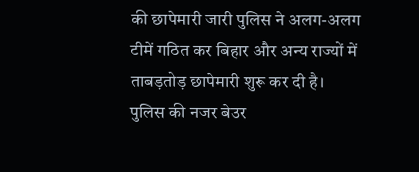की छापेमारी जारी पुलिस ने अलग-अलग टीमें गठित कर बिहार और अन्य राज्यों में ताबड़तोड़ छापेमारी शुरू कर दी है। पुलिस की नजर बेउर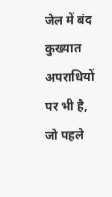जेल में बंद कुख्यात अपराधियों पर भी है, जो पहले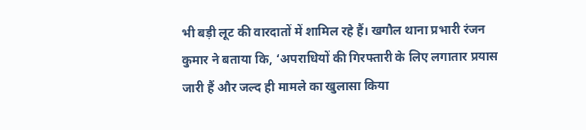भी बड़ी लूट की वारदातों में शामिल रहे हैं। खगौल थाना प्रभारी रंजन कुमार ने बताया कि, ‘अपराधियों की गिरफ्तारी के लिए लगातार प्रयास जारी हैं और जल्द ही मामले का खुलासा किया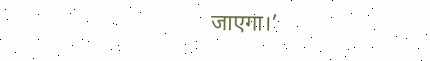जाएगा।’